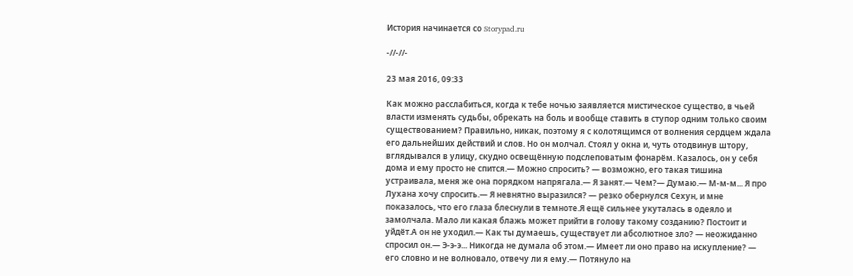История начинается со Storypad.ru

-//-//-

23 мая 2016, 09:33

Как можно расслабиться, когда к тебе ночью заявляется мистическое существо, в чьей власти изменять судьбы, обрекать на боль и вообще ставить в ступор одним только своим существованием? Правильно, никак, поэтому я с колотящимся от волнения сердцем ждала его дальнейших действий и слов. Но он молчал. Стоял у окна и, чуть отодвинув штору, вглядывался в улицу, скудно освещённую подслеповатым фонарём. Казалось, он у себя дома и ему просто не спится.— Можно спросить? — возможно, его такая тишина устраивала, меня же она порядком напрягала.— Я занят.— Чем?— Думаю.— М-м-м... Я про Лухана хочу спросить.— Я невнятно выразился? — резко обернулся Сехун, и мне показалось, что его глаза блеснули в темноте.Я ещё сильнее укуталась в одеяло и замолчала. Мало ли какая блажь может прийти в голову такому созданию? Постоит и уйдёт.А он не уходил.— Как ты думаешь, существует ли абсолютное зло? — неожиданно спросил он.— Э-э-э... Никогда не думала об этом.— Имеет ли оно право на искупление? — его словно и не волновало, отвечу ли я ему.— Потянуло на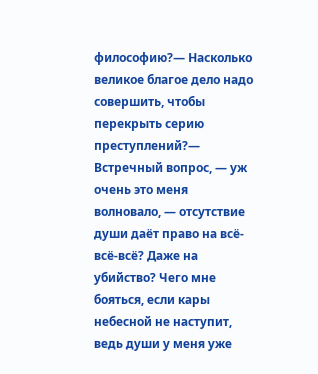философию?— Насколько великое благое дело надо совершить, чтобы перекрыть серию преступлений?— Встречный вопрос, — уж очень это меня волновало, — отсутствие души даёт право на всё-всё-всё? Даже на убийство? Чего мне бояться, если кары небесной не наступит, ведь души у меня уже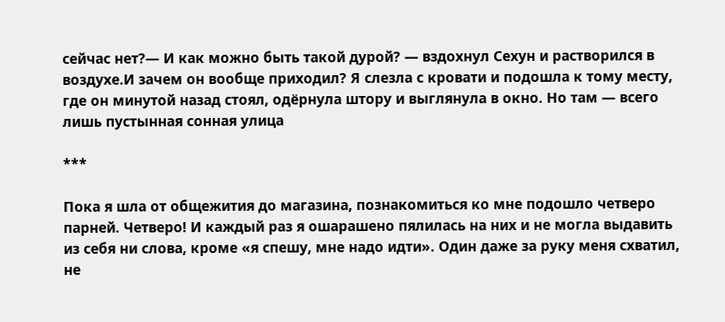сейчас нет?— И как можно быть такой дурой? — вздохнул Сехун и растворился в воздухе.И зачем он вообще приходил? Я слезла с кровати и подошла к тому месту, где он минутой назад стоял, одёрнула штору и выглянула в окно. Но там — всего лишь пустынная сонная улица

***

Пока я шла от общежития до магазина, познакомиться ко мне подошло четверо парней. Четверо! И каждый раз я ошарашено пялилась на них и не могла выдавить из себя ни слова, кроме «я спешу, мне надо идти». Один даже за руку меня схватил, не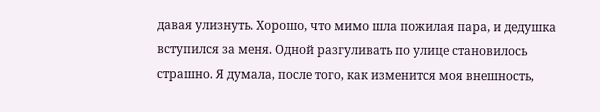давая улизнуть. Хорошо, что мимо шла пожилая пара, и дедушка вступился за меня. Одной разгуливать по улице становилось страшно. Я думала, после того, как изменится моя внешность,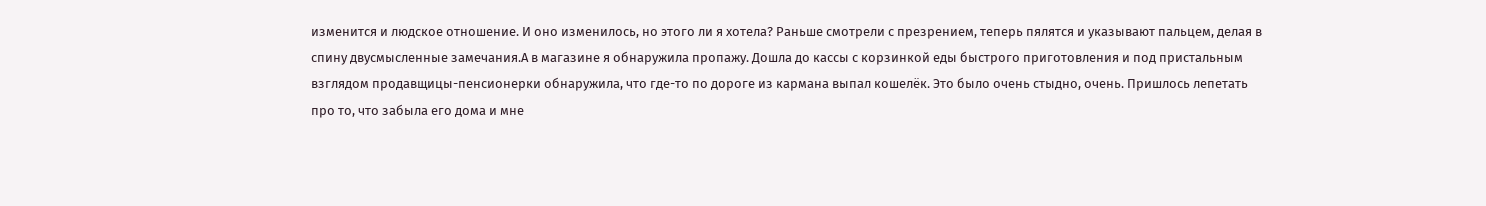изменится и людское отношение. И оно изменилось, но этого ли я хотела? Раньше смотрели с презрением, теперь пялятся и указывают пальцем, делая в спину двусмысленные замечания.А в магазине я обнаружила пропажу. Дошла до кассы с корзинкой еды быстрого приготовления и под пристальным взглядом продавщицы-пенсионерки обнаружила, что где-то по дороге из кармана выпал кошелёк. Это было очень стыдно, очень. Пришлось лепетать про то, что забыла его дома и мне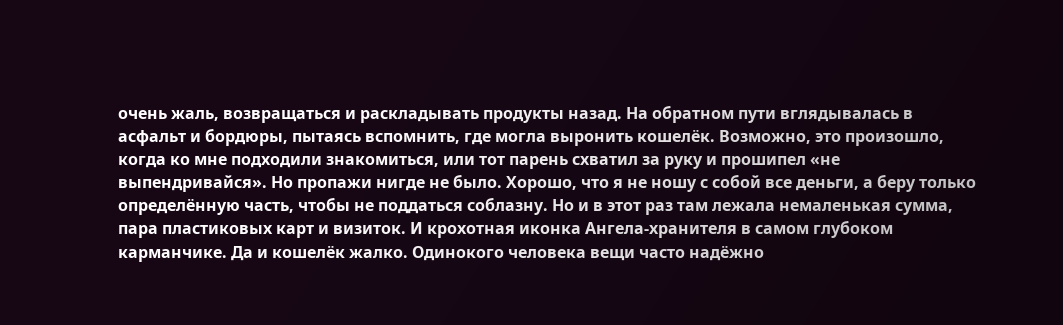очень жаль, возвращаться и раскладывать продукты назад. На обратном пути вглядывалась в асфальт и бордюры, пытаясь вспомнить, где могла выронить кошелёк. Возможно, это произошло, когда ко мне подходили знакомиться, или тот парень схватил за руку и прошипел «не выпендривайся». Но пропажи нигде не было. Хорошо, что я не ношу с собой все деньги, а беру только определённую часть, чтобы не поддаться соблазну. Но и в этот раз там лежала немаленькая сумма, пара пластиковых карт и визиток. И крохотная иконка Ангела-хранителя в самом глубоком карманчике. Да и кошелёк жалко. Одинокого человека вещи часто надёжно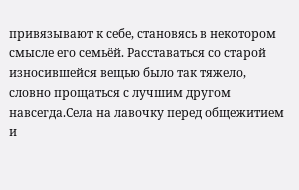привязывают к себе, становясь в некотором смысле его семьёй. Расставаться со старой износившейся вещью было так тяжело, словно прощаться с лучшим другом навсегда.Села на лавочку перед общежитием и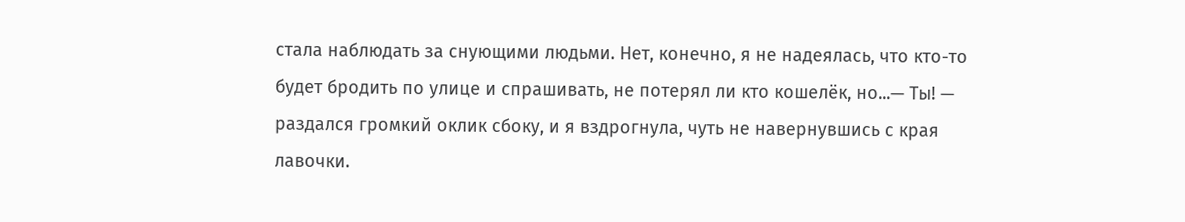стала наблюдать за снующими людьми. Нет, конечно, я не надеялась, что кто-то будет бродить по улице и спрашивать, не потерял ли кто кошелёк, но...— Ты! — раздался громкий оклик сбоку, и я вздрогнула, чуть не навернувшись с края лавочки.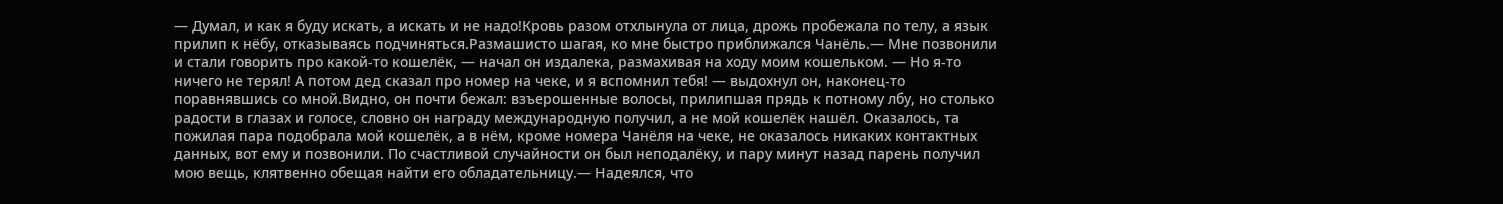— Думал, и как я буду искать, а искать и не надо!Кровь разом отхлынула от лица, дрожь пробежала по телу, а язык прилип к нёбу, отказываясь подчиняться.Размашисто шагая, ко мне быстро приближался Чанёль.— Мне позвонили и стали говорить про какой-то кошелёк, — начал он издалека, размахивая на ходу моим кошельком. — Но я-то ничего не терял! А потом дед сказал про номер на чеке, и я вспомнил тебя! — выдохнул он, наконец-то поравнявшись со мной.Видно, он почти бежал: взъерошенные волосы, прилипшая прядь к потному лбу, но столько радости в глазах и голосе, словно он награду международную получил, а не мой кошелёк нашёл. Оказалось, та пожилая пара подобрала мой кошелёк, а в нём, кроме номера Чанёля на чеке, не оказалось никаких контактных данных, вот ему и позвонили. По счастливой случайности он был неподалёку, и пару минут назад парень получил мою вещь, клятвенно обещая найти его обладательницу.— Надеялся, что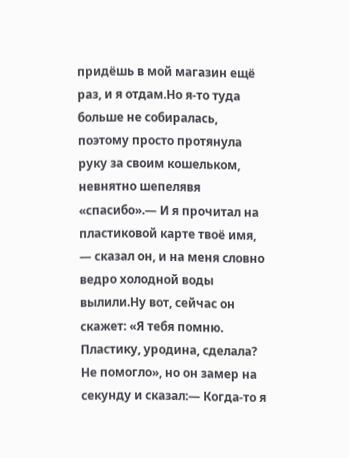придёшь в мой магазин ещё раз, и я отдам.Но я-то туда больше не собиралась, поэтому просто протянула руку за своим кошельком, невнятно шепелявя «спасибо».— И я прочитал на пластиковой карте твоё имя, — сказал он, и на меня словно ведро холодной воды вылили.Ну вот, сейчас он скажет: «Я тебя помню. Пластику, уродина, сделала? Не помогло», но он замер на секунду и сказал:— Когда-то я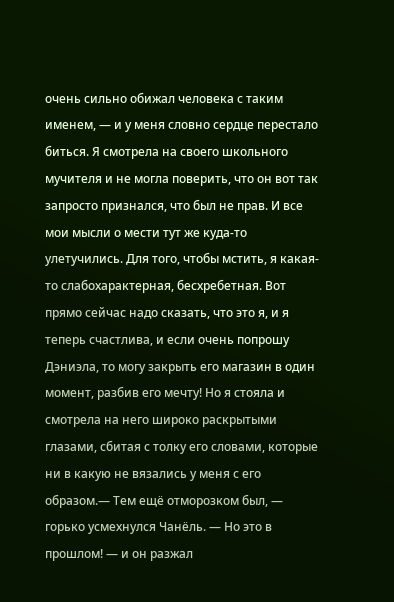очень сильно обижал человека с таким именем, — и у меня словно сердце перестало биться. Я смотрела на своего школьного мучителя и не могла поверить, что он вот так запросто признался, что был не прав. И все мои мысли о мести тут же куда-то улетучились. Для того, чтобы мстить, я какая-то слабохарактерная, бесхребетная. Вот прямо сейчас надо сказать, что это я, и я теперь счастлива, и если очень попрошу Дэниэла, то могу закрыть его магазин в один момент, разбив его мечту! Но я стояла и смотрела на него широко раскрытыми глазами, сбитая с толку его словами, которые ни в какую не вязались у меня с его образом.— Тем ещё отморозком был, — горько усмехнулся Чанёль. — Но это в прошлом! — и он разжал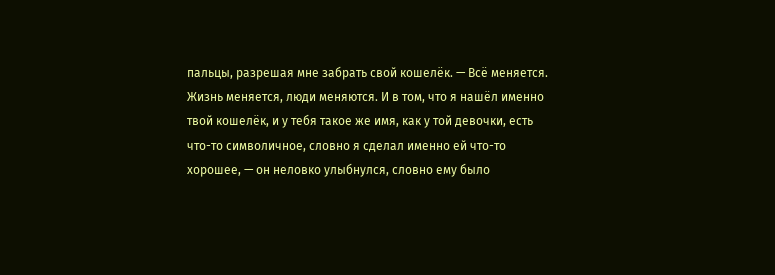пальцы, разрешая мне забрать свой кошелёк. — Всё меняется. Жизнь меняется, люди меняются. И в том, что я нашёл именно твой кошелёк, и у тебя такое же имя, как у той девочки, есть что-то символичное, словно я сделал именно ей что-то хорошее, — он неловко улыбнулся, словно ему было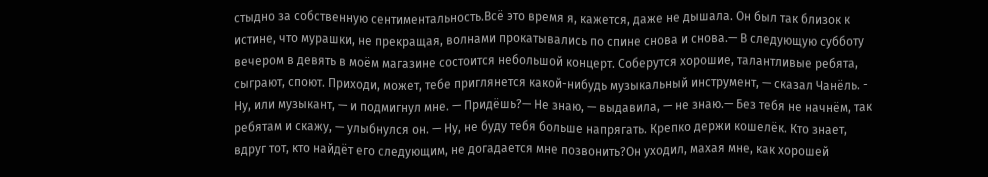стыдно за собственную сентиментальность.Всё это время я, кажется, даже не дышала. Он был так близок к истине, что мурашки, не прекращая, волнами прокатывались по спине снова и снова.— В следующую субботу вечером в девять в моём магазине состоится небольшой концерт. Соберутся хорошие, талантливые ребята, сыграют, споют. Приходи, может, тебе приглянется какой-нибудь музыкальный инструмент, — сказал Чанёль. - Ну, или музыкант, — и подмигнул мне. — Придёшь?— Не знаю, — выдавила, — не знаю.— Без тебя не начнём, так ребятам и скажу, — улыбнулся он. — Ну, не буду тебя больше напрягать. Крепко держи кошелёк. Кто знает, вдруг тот, кто найдёт его следующим, не догадается мне позвонить?Он уходил, махая мне, как хорошей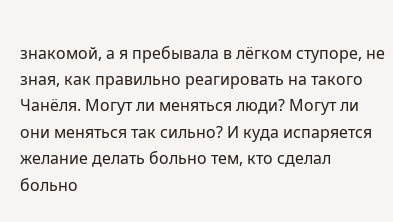знакомой, а я пребывала в лёгком ступоре, не зная, как правильно реагировать на такого Чанёля. Могут ли меняться люди? Могут ли они меняться так сильно? И куда испаряется желание делать больно тем, кто сделал больно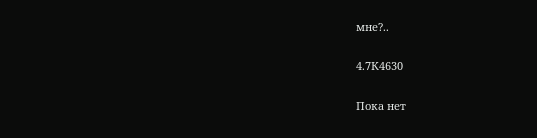мне?..

4.7К4630

Пока нет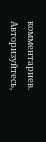комментариев. Авторизуйтесь,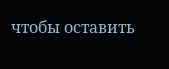чтобы оставить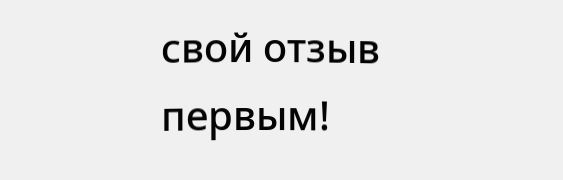свой отзыв первым!